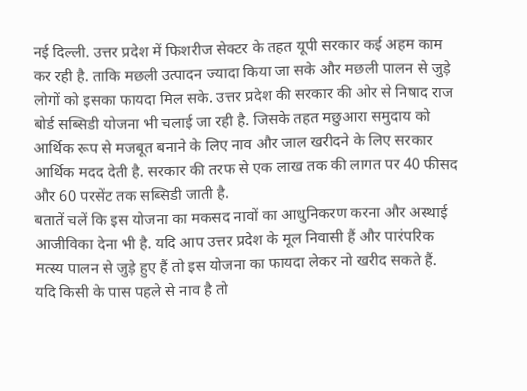नई दिल्ली. उत्तर प्रदेश में फिशरीज सेक्टर के तहत यूपी सरकार कई अहम काम कर रही है. ताकि मछली उत्पादन ज्यादा किया जा सके और मछली पालन से जुड़े लोगों को इसका फायदा मिल सके. उत्तर प्रदेश की सरकार की ओर से निषाद राज बोर्ड सब्सिडी योजना भी चलाई जा रही है. जिसके तहत मछुआरा समुदाय को आर्थिक रूप से मजबूत बनाने के लिए नाव और जाल खरीदने के लिए सरकार आर्थिक मदद देती है. सरकार की तरफ से एक लाख तक की लागत पर 40 फीसद और 60 परसेंट तक सब्सिडी जाती है.
बतातें चलें कि इस योजना का मकसद नावों का आधुनिकरण करना और अस्थाई आजीविका देना भी है. यदि आप उत्तर प्रदेश के मूल निवासी हैं और पारंपरिक मत्स्य पालन से जुड़े हुए हैं तो इस योजना का फायदा लेकर नो खरीद सकते हैं. यदि किसी के पास पहले से नाव है तो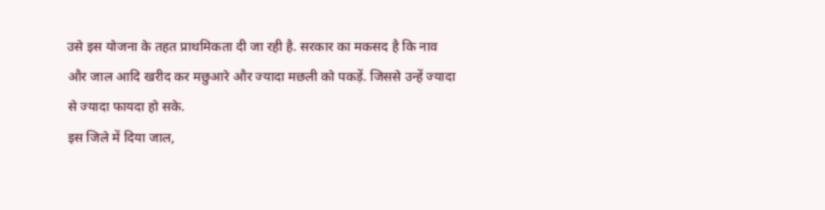उसे इस योजना के तहत प्राथमिकता दी जा रही है. सरकार का मकसद है कि नाव और जाल आदि खरीद कर मछुआरे और ज्यादा मछली को पकड़ें. जिससे उन्हें ज्यादा से ज्यादा फायदा हो सके.
इस जिले में दिया जाल,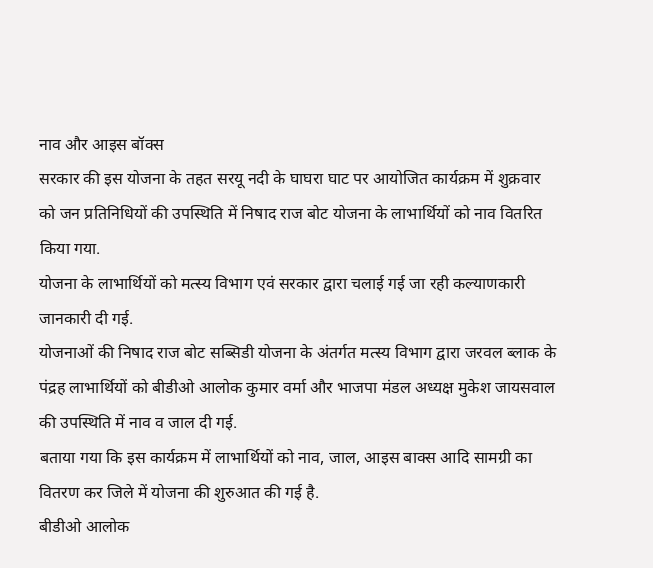नाव और आइस बॉक्स
सरकार की इस योजना के तहत सरयू नदी के घाघरा घाट पर आयोजित कार्यक्रम में शुक्रवार को जन प्रतिनिधियों की उपस्थिति में निषाद राज बोट योजना के लाभार्थियों को नाव वितरित किया गया.
योजना के लाभार्थियों को मत्स्य विभाग एवं सरकार द्वारा चलाई गई जा रही कल्याणकारी जानकारी दी गई.
योजनाओं की निषाद राज बोट सब्सिडी योजना के अंतर्गत मत्स्य विभाग द्वारा जरवल ब्लाक के पंद्रह लाभार्थियों को बीडीओ आलोक कुमार वर्मा और भाजपा मंडल अध्यक्ष मुकेश जायसवाल की उपस्थिति में नाव व जाल दी गई.
बताया गया कि इस कार्यक्रम में लाभार्थियों को नाव, जाल, आइस बाक्स आदि सामग्री का वितरण कर जिले में योजना की शुरुआत की गई है.
बीडीओ आलोक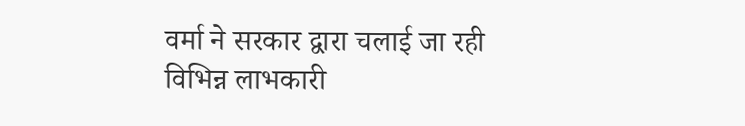वर्मा ने सरकार द्वारा चलाई जा रही विभिन्न लाभकारी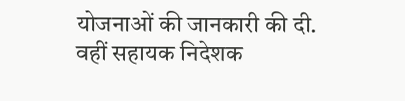योजनाओं की जानकारी की दी.
वहीं सहायक निदेशक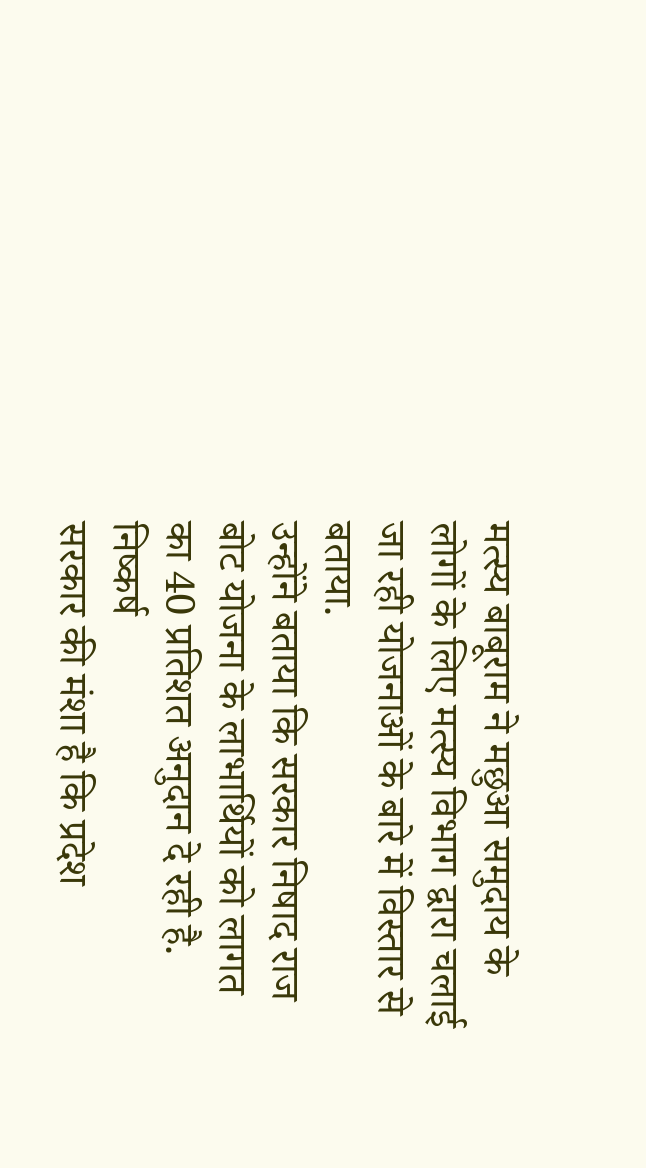मत्स्य बाबूराम ने मछुआ समुदाय के लोगों के लिए मत्स्य विभाग द्वारा चलाई जा रही योजनाओं के बारे में विस्तार से बताया.
उन्होंने बताया कि सरकार निषाद राज बोट योजना के लाभार्थियों को लागत का 40 प्रतिशत अनुदान दे रही है.
निष्कर्ष
सरकार की मंशा है कि प्रदेश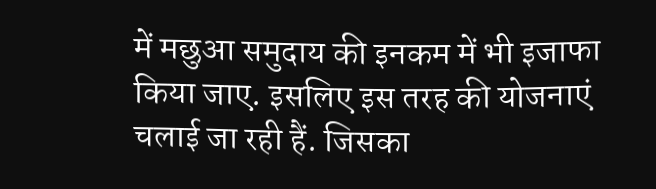में मछुआ समुदाय की इनकम में भी इजाफा किया जाए. इसलिए इस तरह की योजनाएं चलाई जा रही हैं. जिसका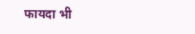फायदा भी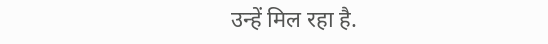उन्हें मिल रहा है.